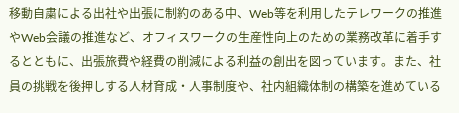移動自粛による出社や出張に制約のある中、Web等を利用したテレワークの推進やWeb会議の推進など、オフィスワークの生産性向上のための業務改革に着手するとともに、出張旅費や経費の削減による利益の創出を図っています。また、社員の挑戦を後押しする人材育成・人事制度や、社内組織体制の構築を進めている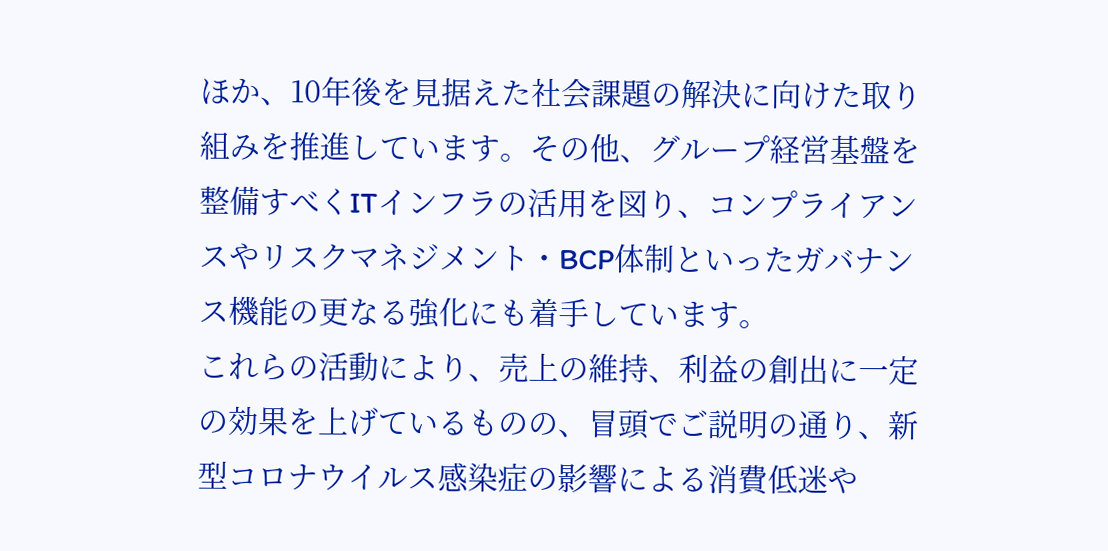ほか、10年後を見据えた社会課題の解決に向けた取り組みを推進しています。その他、グループ経営基盤を整備すべくITインフラの活用を図り、コンプライアンスやリスクマネジメント・BCP体制といったガバナンス機能の更なる強化にも着手しています。
これらの活動により、売上の維持、利益の創出に一定の効果を上げているものの、冒頭でご説明の通り、新型コロナウイルス感染症の影響による消費低迷や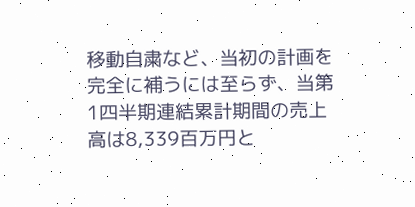移動自粛など、当初の計画を完全に補うには至らず、当第1四半期連結累計期間の売上高は8,339百万円と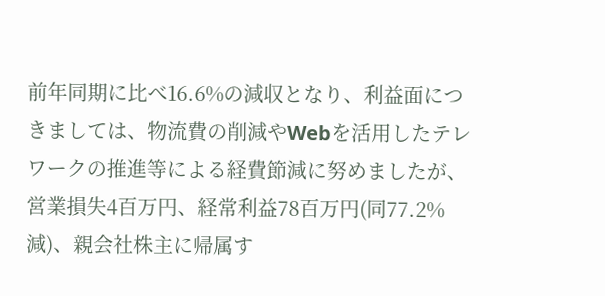前年同期に比べ16.6%の減収となり、利益面につきましては、物流費の削減やWebを活用したテレワークの推進等による経費節減に努めましたが、営業損失4百万円、経常利益78百万円(同77.2%減)、親会社株主に帰属す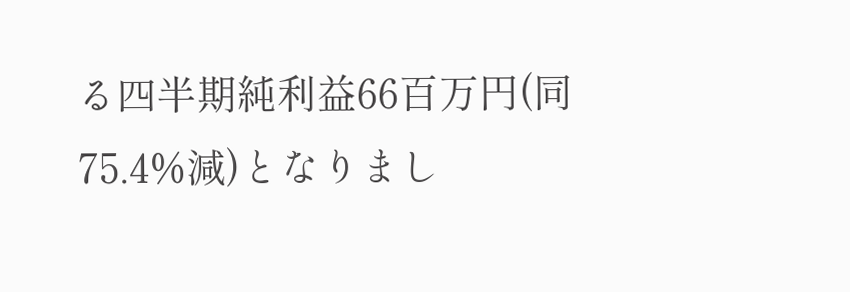る四半期純利益66百万円(同75.4%減)となりまし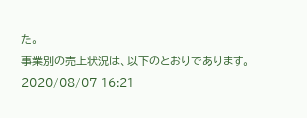た。
事業別の売上状況は、以下のとおりであります。
2020/08/07 16:21